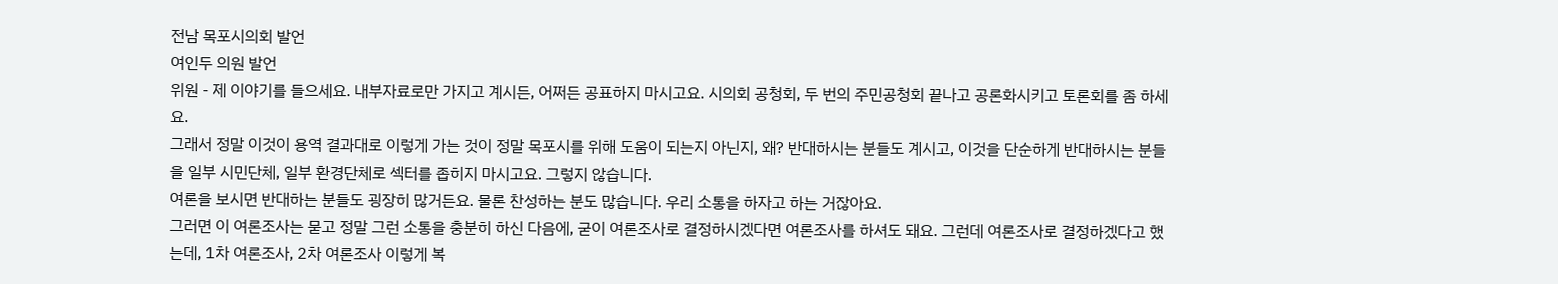전남 목포시의회 발언
여인두 의원 발언
위원 - 제 이야기를 들으세요. 내부자료로만 가지고 계시든, 어쩌든 공표하지 마시고요. 시의회 공청회, 두 번의 주민공청회 끝나고 공론화시키고 토론회를 좀 하세요.
그래서 정말 이것이 용역 결과대로 이렇게 가는 것이 정말 목포시를 위해 도움이 되는지 아닌지, 왜? 반대하시는 분들도 계시고, 이것을 단순하게 반대하시는 분들을 일부 시민단체, 일부 환경단체로 섹터를 좁히지 마시고요. 그렇지 않습니다.
여론을 보시면 반대하는 분들도 굉장히 많거든요. 물론 찬성하는 분도 많습니다. 우리 소통을 하자고 하는 거잖아요.
그러면 이 여론조사는 묻고 정말 그런 소통을 충분히 하신 다음에, 굳이 여론조사로 결정하시겠다면 여론조사를 하셔도 돼요. 그런데 여론조사로 결정하겠다고 했는데, 1차 여론조사, 2차 여론조사 이렇게 복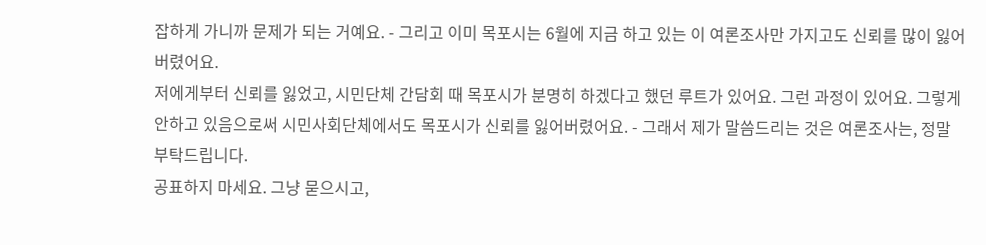잡하게 가니까 문제가 되는 거예요. - 그리고 이미 목포시는 6월에 지금 하고 있는 이 여론조사만 가지고도 신뢰를 많이 잃어버렸어요.
저에게부터 신뢰를 잃었고, 시민단체 간담회 때 목포시가 분명히 하겠다고 했던 루트가 있어요. 그런 과정이 있어요. 그렇게 안하고 있음으로써 시민사회단체에서도 목포시가 신뢰를 잃어버렸어요. - 그래서 제가 말씀드리는 것은 여론조사는, 정말 부탁드립니다.
공표하지 마세요. 그냥 묻으시고,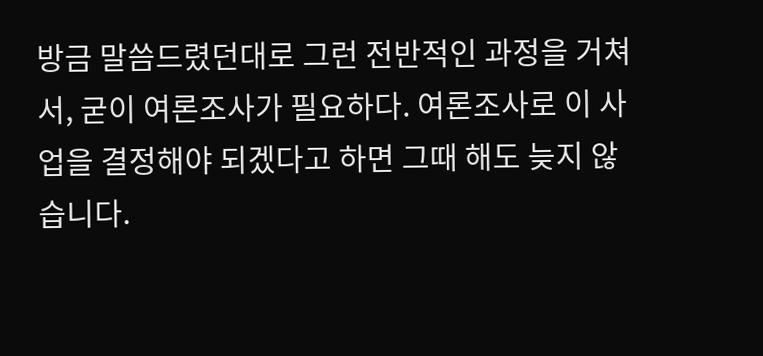방금 말씀드렸던대로 그런 전반적인 과정을 거쳐서, 굳이 여론조사가 필요하다. 여론조사로 이 사업을 결정해야 되겠다고 하면 그때 해도 늦지 않습니다.